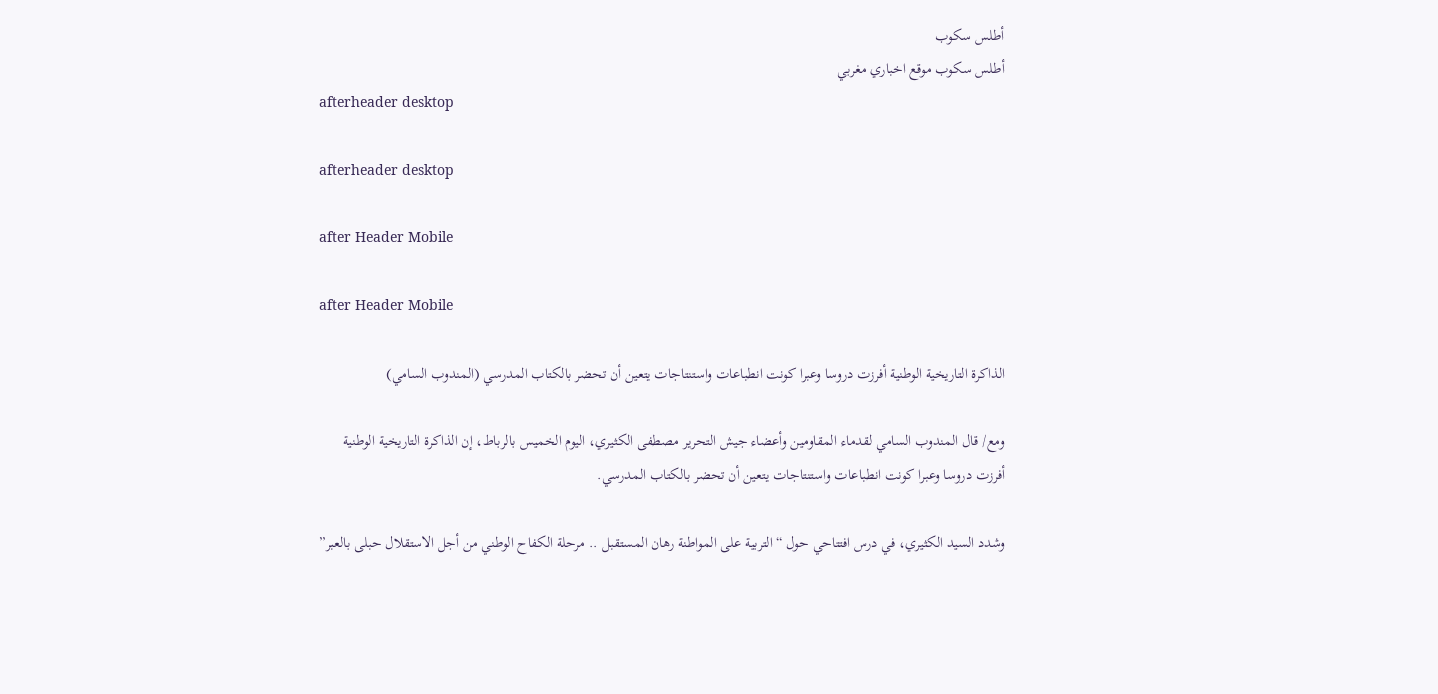أطلس سكوب
أطلس سكوب موقع اخباري مغربي
afterheader desktop

afterheader desktop

after Header Mobile

after Header Mobile

الذاكرة التاريخية الوطنية أفرزت دروسا وعبرا كونت انطباعات واستنتاجات يتعين أن تحضر بالكتاب المدرسي (المندوب السامي)

ومع/ قال المندوب السامي لقدماء المقاومين وأعضاء جيش التحرير مصطفى الكثيري، اليوم الخميس بالرباط، إن الذاكرة التاريخية الوطنية أفرزت دروسا وعبرا كونت انطباعات واستنتاجات يتعين أن تحضر بالكتاب المدرسي.

وشدد السيد الكثيري، في درس افتتاحي حول “التربية على المواطنة رهان المستقبل .. مرحلة الكفاح الوطني من أجل الاستقلال حبلى بالعبر”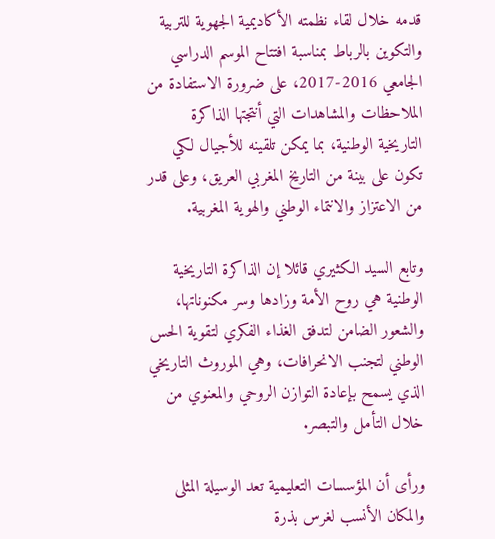قدمه خلال لقاء نظمته الأكاديمية الجهوية للتربية والتكوين بالرباط بمناسبة افتتاح الموسم الدراسي الجامعي 2016-2017، على ضرورة الاستفادة من الملاحظات والمشاهدات التي أنتجتها الذاكرة التاريخية الوطنية، بما يمكن تلقينه للأجيال لكي تكون على بينة من التاريخ المغربي العريق، وعلى قدر من الاعتزاز والانتماء الوطني والهوية المغربية.

وتابع السيد الكثيري قائلا إن الذاكرة التاريخية الوطنية هي روح الأمة وزادها وسر مكنوناتها، والشعور الضامن لتدفق الغذاء الفكري لتقوية الحس الوطني لتجنب الانحرافات، وهي الموروث التاريخي الذي يسمح بإعادة التوازن الروحي والمعنوي من خلال التأمل والتبصر.

ورأى أن المؤسسات التعليمية تعد الوسيلة المثلى والمكان الأنسب لغرس بذرة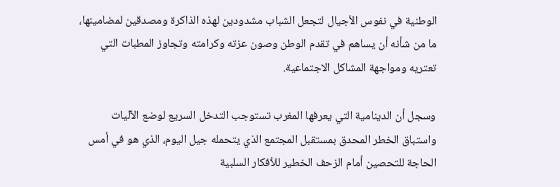الوطنية في نفوس الأجيال لتجعل الشباب مشدودين لهذه الذاكرة ومصدقين لمضامينها، ما من شأنه أن يساهم في تقدم الوطن وصون عزته وكرامته وتجاوز المطبات التي تعتريه ومواجهة المشاكل الاجتماعية.

وسجل أن الدينامية التي يعرفها المغرب تستوجب التدخل السريع لوضع الآليات واستباق الخطر المحدق بمستقبل المجتمع الذي يتحمله جيل اليوم، الذي هو في أمس الحاجة للتحصين أمام الزحف الخطير للأفكار السلبية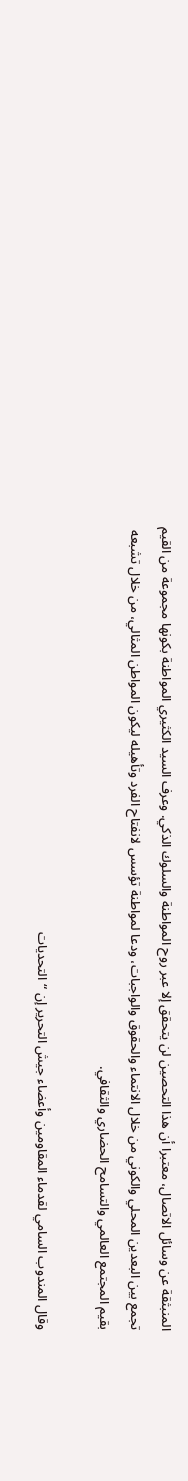المنبثقة عن وسائل الاتصال، معتبرا أن هذا التحصين لن يتحقق إلا عبر روح المواطنة والسلوك الذكي. وعرف السيد الكثيري المواطنة بكونها مجموعة من القيم تجمع بين البعدين المحلي والكوني من خلال الانتماء والحقوق والواجبات، ودعا لمواطنة تؤسس لانفتاح الفرد وتأهيله ليكون المواطن المثالي، من خلال تشبعه بقيم المجتمع العالمي والتسامح الحضاري والثقافي.

وقال المندوب السامي لقدماء المقاومين وأعضاء جيش التحرير إن “التحديات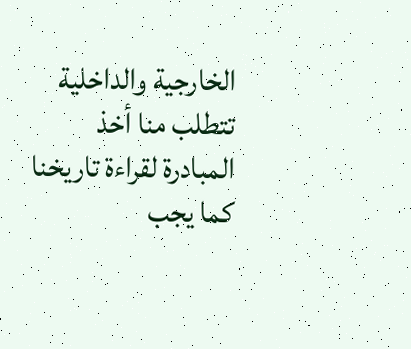الخارجية والداخلية تتطلب منا أخذ المبادرة لقراءة تاريخنا كما يجب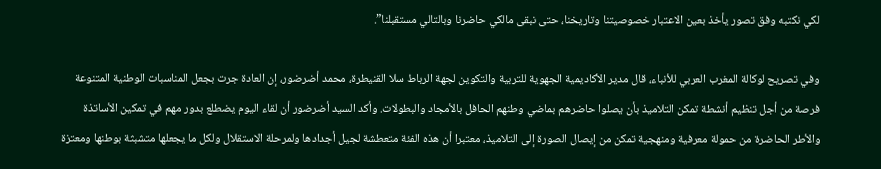لكي نكتبه وفق تصور يأخذ بعين الاعتبار خصوصيتنا وتاريخنا، حتى نبقى مالكي حاضرنا وبالتالي مستقبلنا”.

وفي تصريح لوكالة المغرب العربي للأنباء، قال مدير الأكاديمية الجهوية للتربية والتكوين لجهة الرباط سلا القنيطرة، محمد أضرضور، إن العادة جرت بجعل المناسبات الوطنية المتنوعة فرصة من أجل تنظيم أنشطة تمكن التلاميذ بأن يصلوا حاضرهم بماضي وطنهم الحافل بالأمجاد والبطولات. وأكد السيد أضرضور أن لقاء اليوم يضطلع بدور مهم في تمكين الأساتذة والأطر الحاضرة من حمولة معرفية ومنهجية تمكن من إيصال الصورة إلى التلاميذ، معتبرا أن هذه الفئة متعطشة لجيل أجدادها ولمرحلة الاستقلال ولكل ما يجعلها متشبثة بوطنها ومعتزة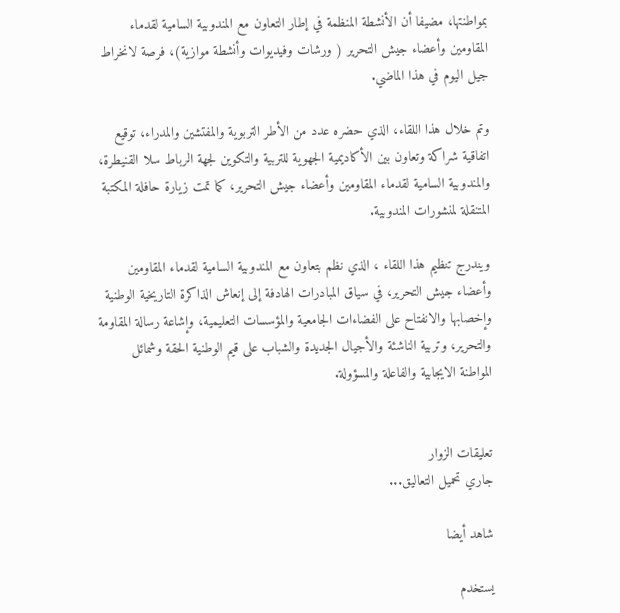بمواطنتها، مضيفا أن الأنشطة المنظمة في إطار التعاون مع المندوبية السامية لقدماء المقاومين وأعضاء جيش التحرير ( ورشات وفيديوات وأنشطة موازية)، فرصة لانخراط جيل اليوم في هذا الماضي.

وتم خلال هذا اللقاء، الذي حضره عدد من الأطر التربوية والمفتشين والمدراء، توقيع اتفاقية شراكة وتعاون بين الأكاديمية الجهوية للتربية والتكوين لجهة الرباط سلا القنيطرة، والمندوبية السامية لقدماء المقاومين وأعضاء جيش التحرير، كما تمت زيارة حافلة المكتبة المتنقلة لمنشورات المندوبية.

ويندرج تنظيم هذا اللقاء ، الذي نظم بتعاون مع المندوبية السامية لقدماء المقاومين وأعضاء جيش التحرير، في سياق المبادرات الهادفة إلى إنعاش الذاكرة التاريخية الوطنية وإخصابها والانفتاح على الفضاءات الجامعية والمؤسسات التعليمية، وإشاعة رسالة المقاومة والتحرير، وتربية الناشئة والأجيال الجديدة والشباب على قيم الوطنية الحقة وشمائل المواطنة الايجابية والفاعلة والمسؤولة.


تعليقات الزوار
جاري تحميل التعاليق...

شاهد أيضا

يستخدم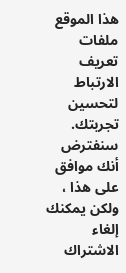هذا الموقع ملفات تعريف الارتباط لتحسين تجربتك. سنفترض أنك موافق على هذا ، ولكن يمكنك إلغاء الاشتراك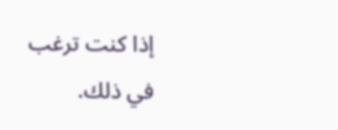إذا كنت ترغب في ذلك.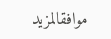موافقالمزيد